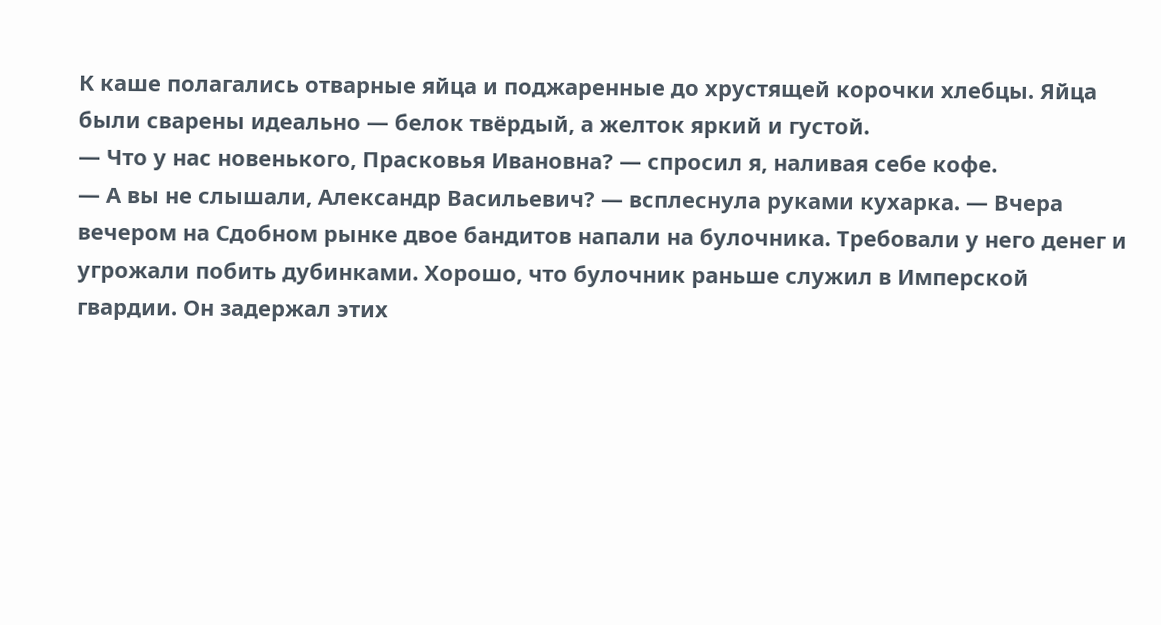К каше полагались отварные яйца и поджаренные до хрустящей корочки хлебцы. Яйца были сварены идеально — белок твёрдый, а желток яркий и густой.
— Что у нас новенького, Прасковья Ивановна? — спросил я, наливая себе кофе.
— А вы не слышали, Александр Васильевич? — всплеснула руками кухарка. — Вчера вечером на Сдобном рынке двое бандитов напали на булочника. Требовали у него денег и угрожали побить дубинками. Хорошо, что булочник раньше служил в Имперской гвардии. Он задержал этих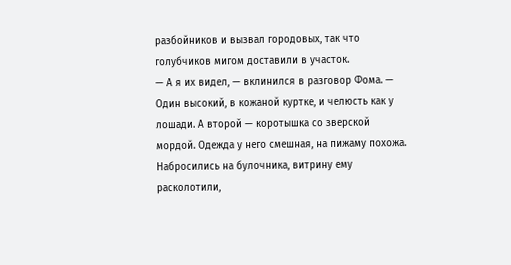разбойников и вызвал городовых, так что голубчиков мигом доставили в участок.
— А я их видел, — вклинился в разговор Фома. — Один высокий, в кожаной куртке, и челюсть как у лошади. А второй — коротышка со зверской мордой. Одежда у него смешная, на пижаму похожа. Набросились на булочника, витрину ему расколотили,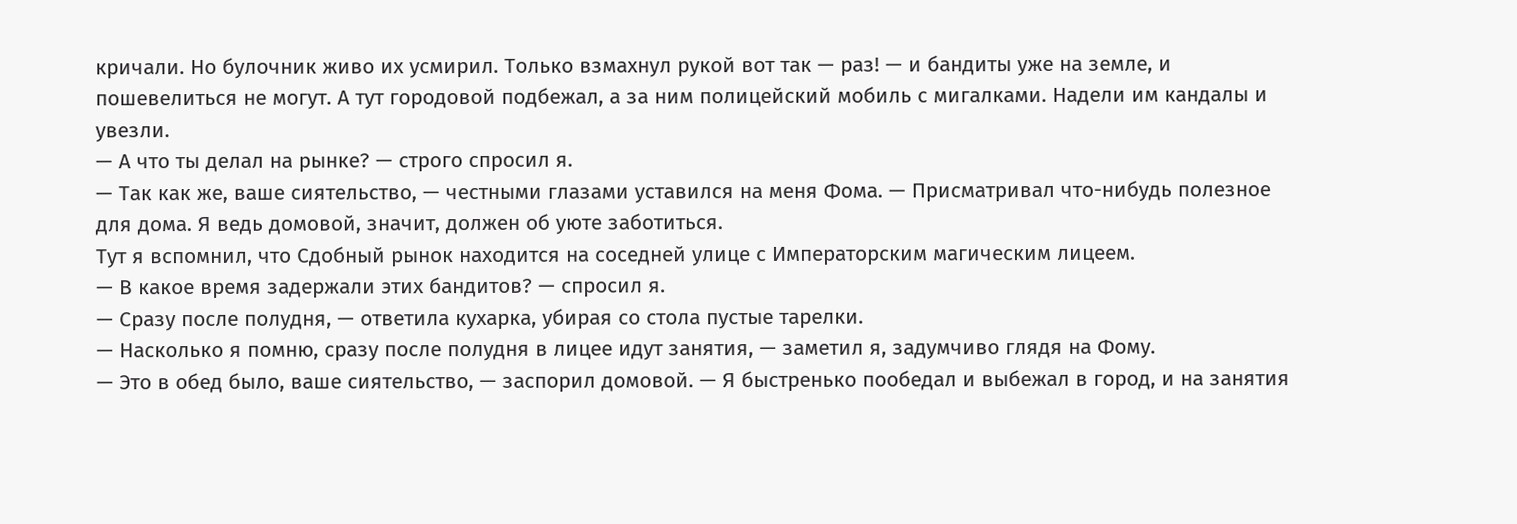кричали. Но булочник живо их усмирил. Только взмахнул рукой вот так — раз! — и бандиты уже на земле, и пошевелиться не могут. А тут городовой подбежал, а за ним полицейский мобиль с мигалками. Надели им кандалы и увезли.
— А что ты делал на рынке? — строго спросил я.
— Так как же, ваше сиятельство, — честными глазами уставился на меня Фома. — Присматривал что-нибудь полезное для дома. Я ведь домовой, значит, должен об уюте заботиться.
Тут я вспомнил, что Сдобный рынок находится на соседней улице с Императорским магическим лицеем.
— В какое время задержали этих бандитов? — спросил я.
— Сразу после полудня, — ответила кухарка, убирая со стола пустые тарелки.
— Насколько я помню, сразу после полудня в лицее идут занятия, — заметил я, задумчиво глядя на Фому.
— Это в обед было, ваше сиятельство, — заспорил домовой. — Я быстренько пообедал и выбежал в город, и на занятия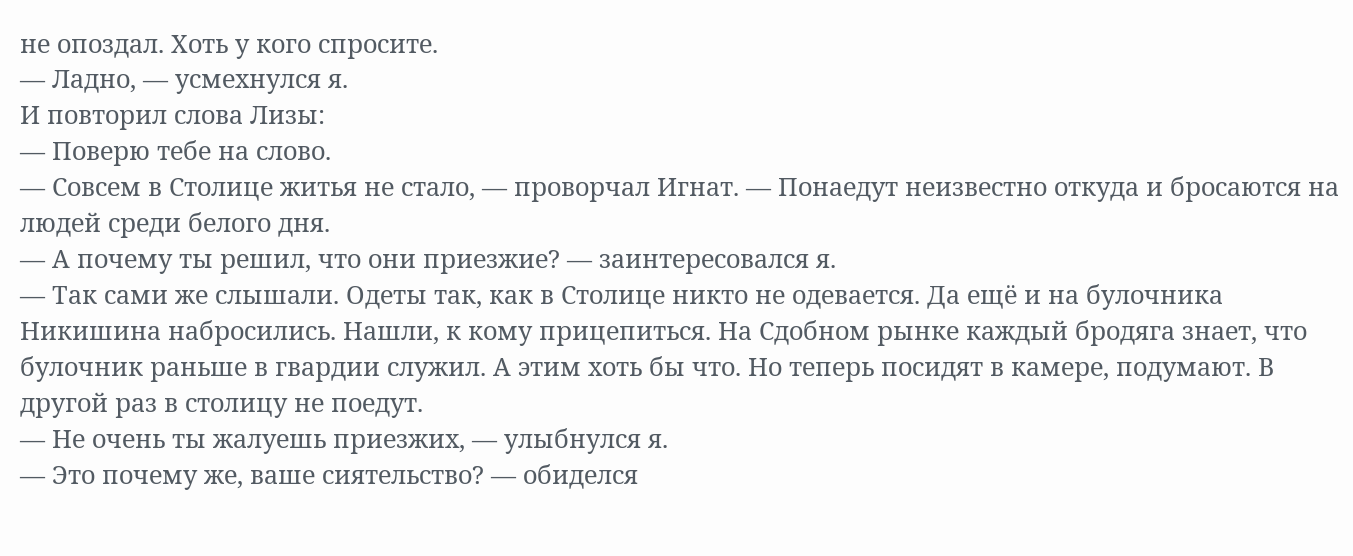не опоздал. Хоть у кого спросите.
— Ладно, — усмехнулся я.
И повторил слова Лизы:
— Поверю тебе на слово.
— Совсем в Столице житья не стало, — проворчал Игнат. — Понаедут неизвестно откуда и бросаются на людей среди белого дня.
— А почему ты решил, что они приезжие? — заинтересовался я.
— Так сами же слышали. Одеты так, как в Столице никто не одевается. Да ещё и на булочника Никишина набросились. Нашли, к кому прицепиться. На Сдобном рынке каждый бродяга знает, что булочник раньше в гвардии служил. А этим хоть бы что. Но теперь посидят в камере, подумают. В другой раз в столицу не поедут.
— Не очень ты жалуешь приезжих, — улыбнулся я.
— Это почему же, ваше сиятельство? — обиделся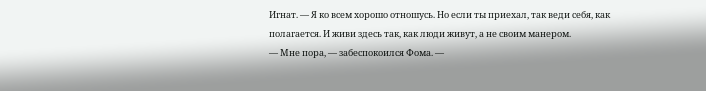Игнат. — Я ко всем хорошо отношусь. Но если ты приехал, так веди себя, как полагается. И живи здесь так, как люди живут, а не своим манером.
— Мне пора, — забеспокоился Фома. —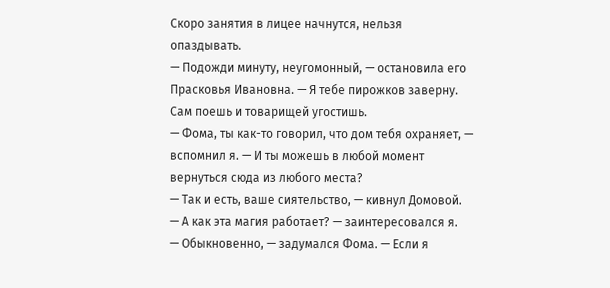Скоро занятия в лицее начнутся, нельзя опаздывать.
— Подожди минуту, неугомонный, — остановила его Прасковья Ивановна. — Я тебе пирожков заверну. Сам поешь и товарищей угостишь.
— Фома, ты как-то говорил, что дом тебя охраняет, — вспомнил я. — И ты можешь в любой момент вернуться сюда из любого места?
— Так и есть, ваше сиятельство, — кивнул Домовой.
— А как эта магия работает? — заинтересовался я.
— Обыкновенно, — задумался Фома. — Если я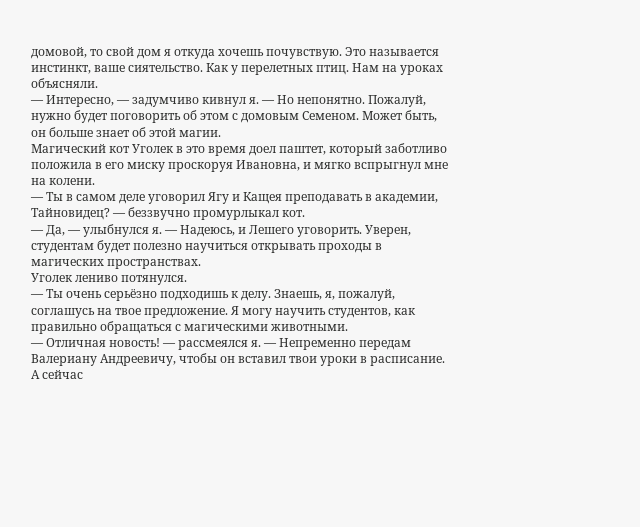домовой, то свой дом я откуда хочешь почувствую. Это называется инстинкт, ваше сиятельство. Как у перелетных птиц. Нам на уроках объясняли.
— Интересно, — задумчиво кивнул я. — Но непонятно. Пожалуй, нужно будет поговорить об этом с домовым Семеном. Может быть, он больше знает об этой магии.
Магический кот Уголек в это время доел паштет, который заботливо положила в его миску проскоруя Ивановна, и мягко вспрыгнул мне на колени.
— Ты в самом деле уговорил Ягу и Кащея преподавать в академии, Тайновидец? — беззвучно промурлыкал кот.
— Да, — улыбнулся я. — Надеюсь, и Лешего уговорить. Уверен, студентам будет полезно научиться открывать проходы в магических пространствах.
Уголек лениво потянулся.
— Ты очень серьёзно подходишь к делу. Знаешь, я, пожалуй, соглашусь на твое предложение. Я могу научить студентов, как правильно обращаться с магическими животными.
— Отличная новость! — рассмеялся я. — Непременно передам Валериану Андреевичу, чтобы он вставил твои уроки в расписание. А сейчас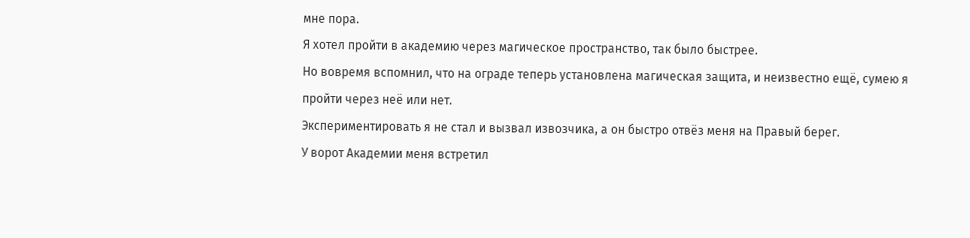мне пора.
Я хотел пройти в академию через магическое пространство, так было быстрее.
Но вовремя вспомнил, что на ограде теперь установлена магическая защита, и неизвестно ещё, сумею я пройти через неё или нет.
Экспериментировать я не стал и вызвал извозчика, а он быстро отвёз меня на Правый берег.
У ворот Академии меня встретил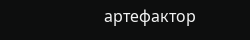артефактор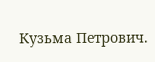Кузьма Петрович.